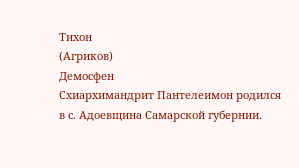Тихон
(Агриков)
Демосфен
Схиархимандрит Пантелеимон родился в с. Адоевщина Самарской губернии.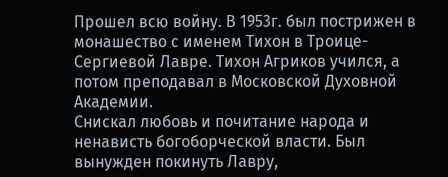Прошел всю войну. В 1953г. был пострижен в монашество с именем Тихон в Троице-Сергиевой Лавре. Тихон Агриков учился, а потом преподавал в Московской Духовной Академии.
Снискал любовь и почитание народа и ненависть богоборческой власти. Был вынужден покинуть Лавру,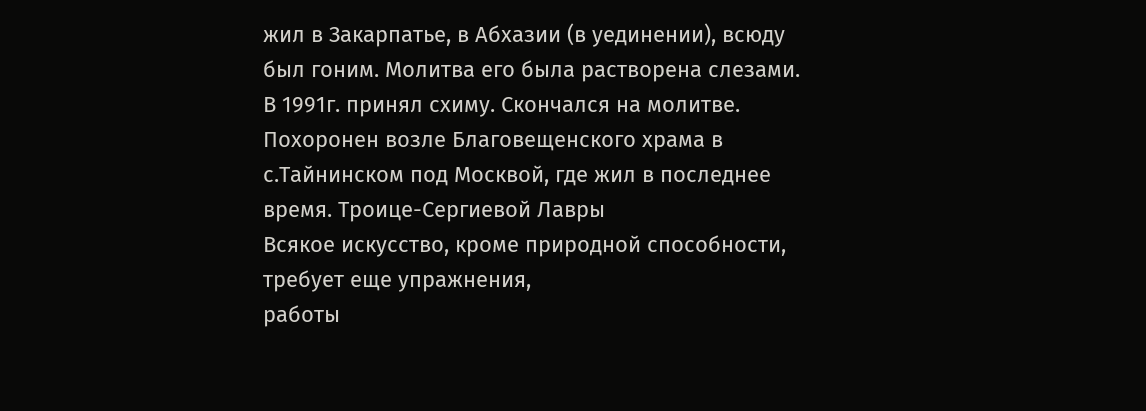жил в Закарпатье, в Абхазии (в уединении), всюду был гоним. Молитва его была растворена слезами. В 1991г. принял схиму. Скончался на молитве. Похоронен возле Благовещенского храма в с.Тайнинском под Москвой, где жил в последнее время. Троице-Сергиевой Лавры
Всякое искусство, кроме природной способности,
требует еще упражнения,
работы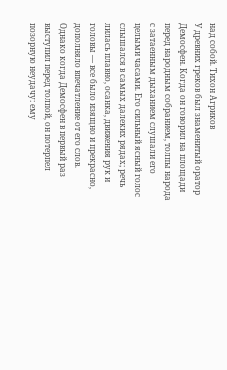над собой. Тихон Агриков
У древних греков был знаменитый оратор Демосфен. Когда он говорил на площади перед народным собранием, толпы народа с затаенным дыханием слушали его целыми часами. Его сильный ясный голос слышался в самых далеких рядах; речь лилась плавно, осанка, движения рук и головы — все было изящно и прекрасно, дополняло впечатление от его слов.
Однако когда Демосфен в первый раз выступил перед толпой, он потерпел позорную неудачу: ему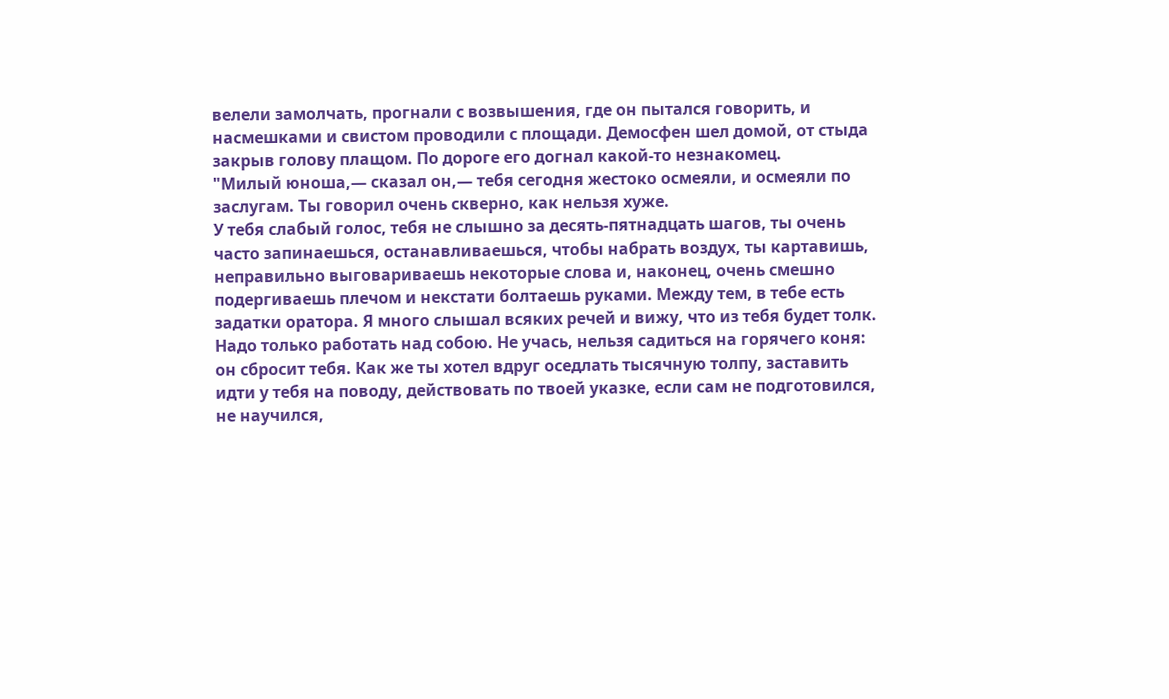велели замолчать, прогнали с возвышения, где он пытался говорить, и насмешками и свистом проводили с площади. Демосфен шел домой, от стыда закрыв голову плащом. По дороге его догнал какой-то незнакомец.
"Милый юноша,— сказал он,— тебя сегодня жестоко осмеяли, и осмеяли по заслугам. Ты говорил очень скверно, как нельзя хуже.
У тебя слабый голос, тебя не слышно за десять-пятнадцать шагов, ты очень часто запинаешься, останавливаешься, чтобы набрать воздух, ты картавишь, неправильно выговариваешь некоторые слова и, наконец, очень смешно подергиваешь плечом и некстати болтаешь руками. Между тем, в тебе есть задатки оратора. Я много слышал всяких речей и вижу, что из тебя будет толк. Надо только работать над собою. Не учась, нельзя садиться на горячего коня: он сбросит тебя. Как же ты хотел вдруг оседлать тысячную толпу, заставить идти у тебя на поводу, действовать по твоей указке, если сам не подготовился, не научился,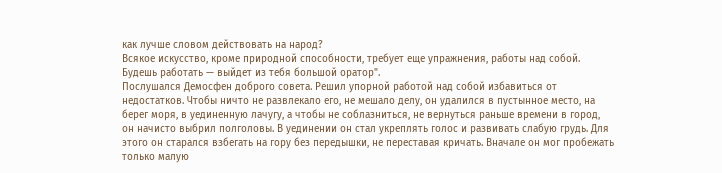как лучше словом действовать на народ?
Всякое искусство, кроме природной способности, требует еще упражнения, работы над собой. Будешь работать — выйдет из тебя большой оратор".
Послушался Демосфен доброго совета. Решил упорной работой над собой избавиться от недостатков. Чтобы ничто не развлекало его, не мешало делу, он удалился в пустынное место, на берег моря, в уединенную лачугу, а чтобы не соблазниться, не вернуться раньше времени в город, он начисто выбрил полголовы. В уединении он стал укреплять голос и развивать слабую грудь. Для этого он старался взбегать на гору без передышки, не переставая кричать. Вначале он мог пробежать только малую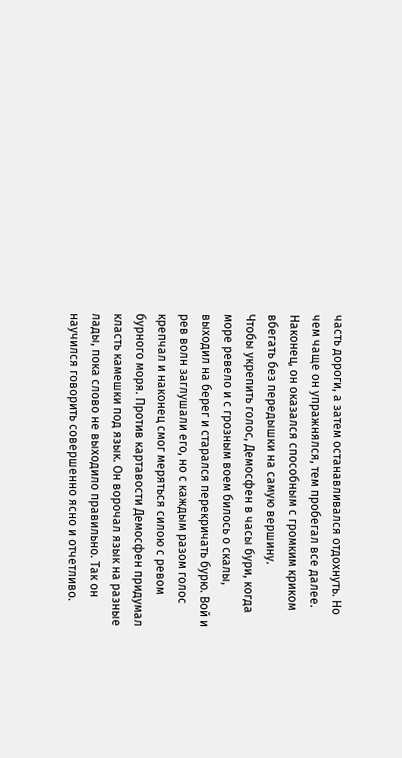часть дороги, а затем останавливался отдохнуть. Но чем чаще он упражнялся, тем пробегал все далее. Наконец, он оказался способным с громким криком вбегать без передышки на самую вершину.
Чтобы укрепить голос, Демосфен в часы бури, когда море ревело и с грозным воем билось о скалы, выходил на берег и старался перекричать бурю. Вой и рев волн заглушали его, но с каждым разом голос крепчал и наконец смог меряться силою с ревом бурного моря. Против картавости Демосфен придумал класть камешки под язык. Он ворочал язык на разные лады, пока слово не выходило правильно. Так он научился говорить совершенно ясно и отчетливо.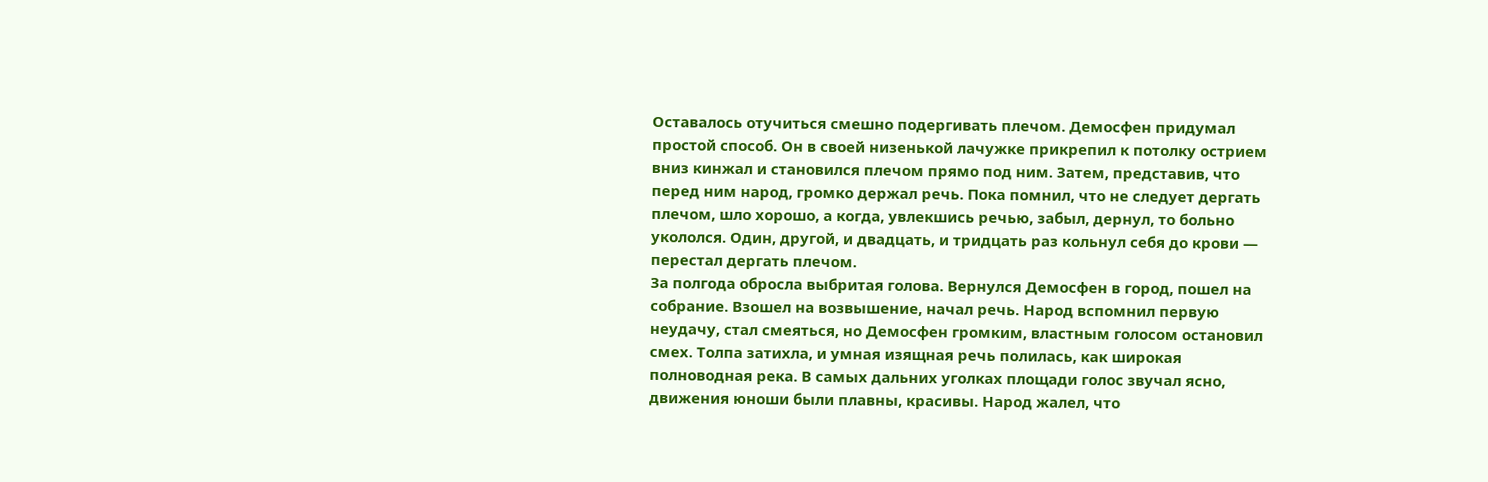Оставалось отучиться смешно подергивать плечом. Демосфен придумал простой способ. Он в своей низенькой лачужке прикрепил к потолку острием вниз кинжал и становился плечом прямо под ним. Затем, представив, что перед ним народ, громко держал речь. Пока помнил, что не следует дергать плечом, шло хорошо, а когда, увлекшись речью, забыл, дернул, то больно укололся. Один, другой, и двадцать, и тридцать раз кольнул себя до крови — перестал дергать плечом.
За полгода обросла выбритая голова. Вернулся Демосфен в город, пошел на собрание. Взошел на возвышение, начал речь. Народ вспомнил первую неудачу, стал смеяться, но Демосфен громким, властным голосом остановил смех. Толпа затихла, и умная изящная речь полилась, как широкая полноводная река. В самых дальних уголках площади голос звучал ясно, движения юноши были плавны, красивы. Народ жалел, что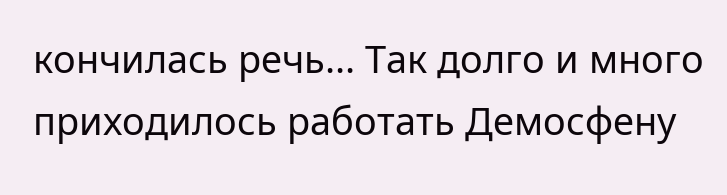кончилась речь... Так долго и много приходилось работать Демосфену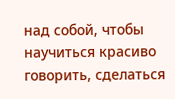над собой, чтобы научиться красиво говорить, сделаться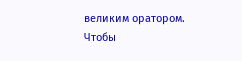великим оратором.
Чтобы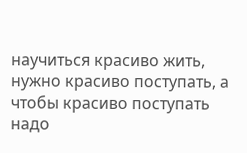научиться красиво жить, нужно красиво поступать, а чтобы красиво поступать надо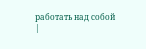работать над собой
|